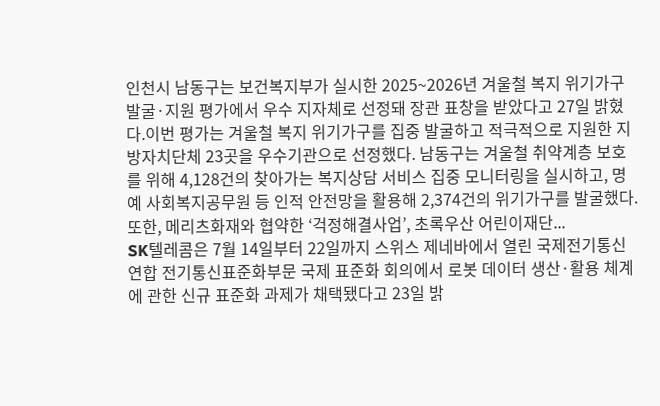인천시 남동구는 보건복지부가 실시한 2025~2026년 겨울철 복지 위기가구 발굴·지원 평가에서 우수 지자체로 선정돼 장관 표창을 받았다고 27일 밝혔다.이번 평가는 겨울철 복지 위기가구를 집중 발굴하고 적극적으로 지원한 지방자치단체 23곳을 우수기관으로 선정했다. 남동구는 겨울철 취약계층 보호를 위해 4,128건의 찾아가는 복지상담 서비스 집중 모니터링을 실시하고, 명예 사회복지공무원 등 인적 안전망을 활용해 2,374건의 위기가구를 발굴했다.또한, 메리츠화재와 협약한 ‘걱정해결사업’, 초록우산 어린이재단...
SK텔레콤은 7월 14일부터 22일까지 스위스 제네바에서 열린 국제전기통신연합 전기통신표준화부문 국제 표준화 회의에서 로봇 데이터 생산·활용 체계에 관한 신규 표준화 과제가 채택됐다고 23일 밝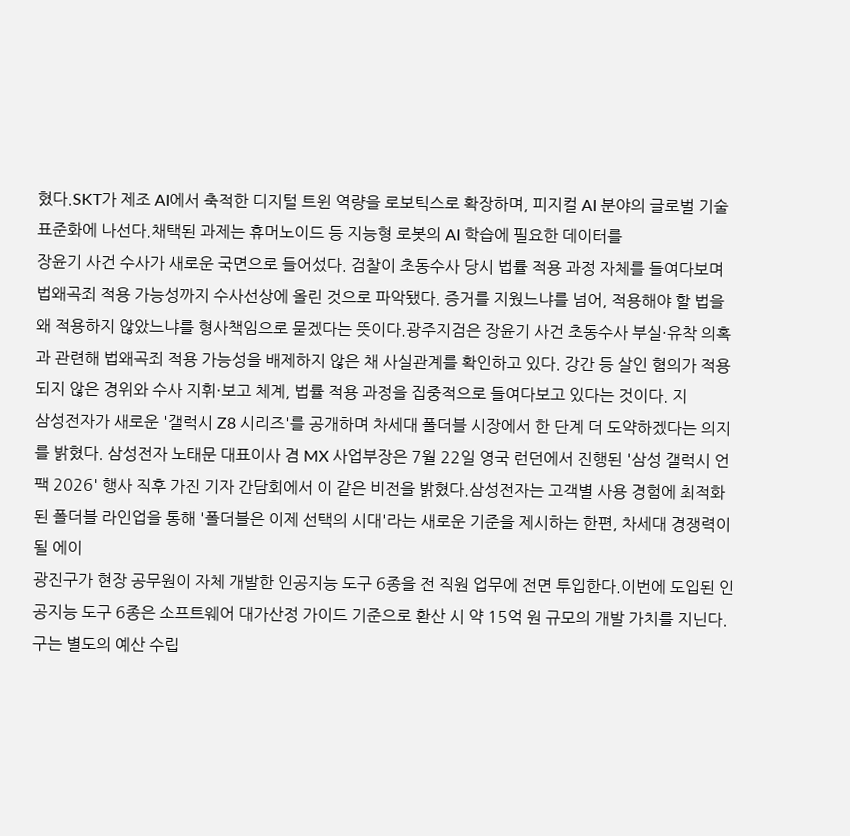혔다.SKT가 제조 AI에서 축적한 디지털 트윈 역량을 로보틱스로 확장하며, 피지컬 AI 분야의 글로벌 기술 표준화에 나선다.채택된 과제는 휴머노이드 등 지능형 로봇의 AI 학습에 필요한 데이터를
장윤기 사건 수사가 새로운 국면으로 들어섰다. 검찰이 초동수사 당시 법률 적용 과정 자체를 들여다보며 법왜곡죄 적용 가능성까지 수사선상에 올린 것으로 파악됐다. 증거를 지웠느냐를 넘어, 적용해야 할 법을 왜 적용하지 않았느냐를 형사책임으로 묻겠다는 뜻이다.광주지검은 장윤기 사건 초동수사 부실·유착 의혹과 관련해 법왜곡죄 적용 가능성을 배제하지 않은 채 사실관계를 확인하고 있다. 강간 등 살인 혐의가 적용되지 않은 경위와 수사 지휘·보고 체계, 법률 적용 과정을 집중적으로 들여다보고 있다는 것이다. 지
삼성전자가 새로운 '갤럭시 Z8 시리즈'를 공개하며 차세대 폴더블 시장에서 한 단계 더 도약하겠다는 의지를 밝혔다. 삼성전자 노태문 대표이사 겸 MX 사업부장은 7월 22일 영국 런던에서 진행된 '삼성 갤럭시 언팩 2026' 행사 직후 가진 기자 간담회에서 이 같은 비전을 밝혔다.삼성전자는 고객별 사용 경험에 최적화된 폴더블 라인업을 통해 '폴더블은 이제 선택의 시대'라는 새로운 기준을 제시하는 한편, 차세대 경쟁력이 될 에이
광진구가 현장 공무원이 자체 개발한 인공지능 도구 6종을 전 직원 업무에 전면 투입한다.이번에 도입된 인공지능 도구 6종은 소프트웨어 대가산정 가이드 기준으로 환산 시 약 15억 원 규모의 개발 가치를 지닌다. 구는 별도의 예산 수립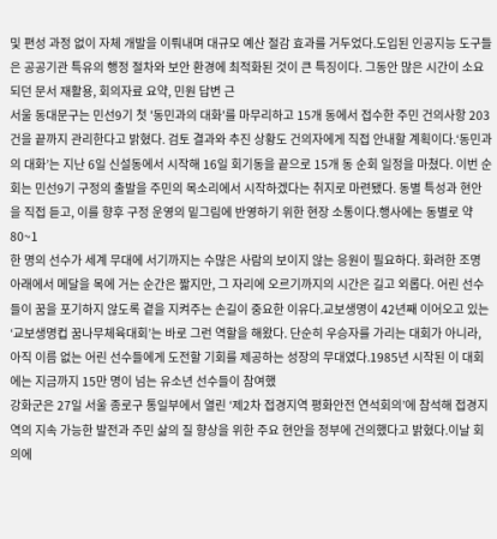및 편성 과정 없이 자체 개발을 이뤄내며 대규모 예산 절감 효과를 거두었다.도입된 인공지능 도구들은 공공기관 특유의 행정 절차와 보안 환경에 최적화된 것이 큰 특징이다. 그동안 많은 시간이 소요되던 문서 재활용, 회의자료 요약, 민원 답변 근
서울 동대문구는 민선9기 첫 '동민과의 대화'를 마무리하고 15개 동에서 접수한 주민 건의사항 203건을 끝까지 관리한다고 밝혔다. 검토 결과와 추진 상황도 건의자에게 직접 안내할 계획이다.‘동민과의 대화’는 지난 6일 신설동에서 시작해 16일 회기동을 끝으로 15개 동 순회 일정을 마쳤다. 이번 순회는 민선9기 구정의 출발을 주민의 목소리에서 시작하겠다는 취지로 마련됐다. 동별 특성과 현안을 직접 듣고, 이를 향후 구정 운영의 밑그림에 반영하기 위한 현장 소통이다.행사에는 동별로 약 80~1
한 명의 선수가 세계 무대에 서기까지는 수많은 사람의 보이지 않는 응원이 필요하다. 화려한 조명 아래에서 메달을 목에 거는 순간은 짧지만, 그 자리에 오르기까지의 시간은 길고 외롭다. 어린 선수들이 꿈을 포기하지 않도록 곁을 지켜주는 손길이 중요한 이유다.교보생명이 42년째 이어오고 있는 ‘교보생명컵 꿈나무체육대회’는 바로 그런 역할을 해왔다. 단순히 우승자를 가리는 대회가 아니라, 아직 이름 없는 어린 선수들에게 도전할 기회를 제공하는 성장의 무대였다.1985년 시작된 이 대회에는 지금까지 15만 명이 넘는 유소년 선수들이 참여했
강화군은 27일 서울 종로구 통일부에서 열린 ‘제2차 접경지역 평화안전 연석회의’에 참석해 접경지역의 지속 가능한 발전과 주민 삶의 질 향상을 위한 주요 현안을 정부에 건의했다고 밝혔다.이날 회의에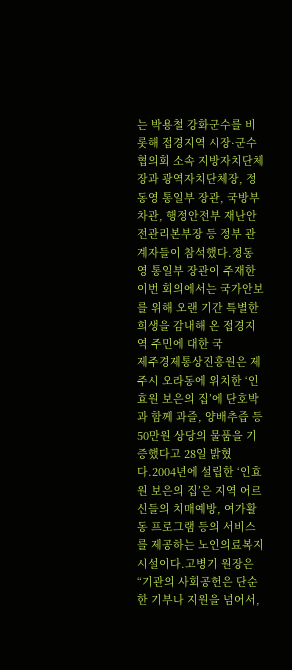는 박용철 강화군수를 비롯해 접경지역 시장·군수협의회 소속 지방자치단체장과 광역자치단체장, 정동영 통일부 장관, 국방부 차관, 행정안전부 재난안전관리본부장 등 정부 관계자들이 참석했다.정동영 통일부 장관이 주재한 이번 회의에서는 국가안보를 위해 오랜 기간 특별한 희생을 감내해 온 접경지역 주민에 대한 국
제주경제통상진흥원은 제주시 오라동에 위치한 ‘인효원 보은의 집’에 단호박과 함께 과즐, 양배추즙 등 50만원 상당의 물품을 기증했다고 28일 밝혔다.2004년에 설립한 ‘인효원 보은의 집’은 지역 어르신들의 치매예방, 여가활동 프로그램 등의 서비스를 제공하는 노인의료복지시설이다.고병기 원장은 “기관의 사회공헌은 단순한 기부나 지원을 넘어서,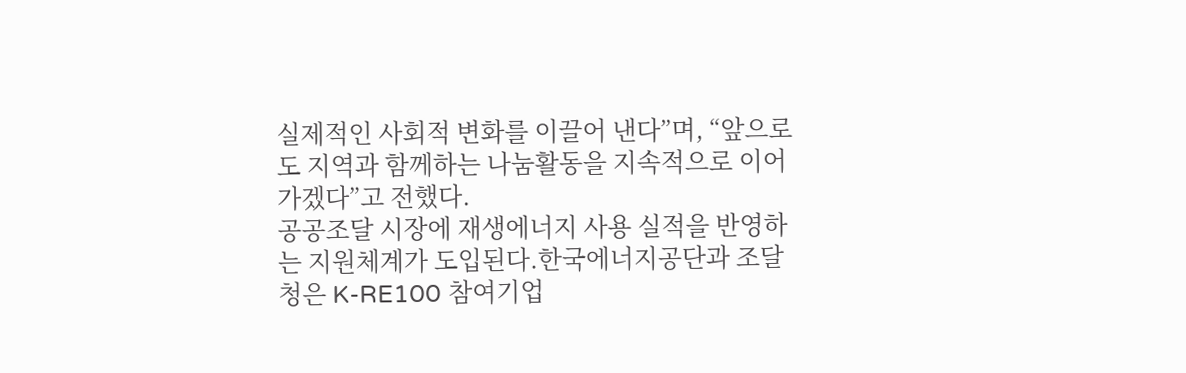실제적인 사회적 변화를 이끌어 낸다”며, “앞으로도 지역과 함께하는 나눔활동을 지속적으로 이어가겠다”고 전했다.
공공조달 시장에 재생에너지 사용 실적을 반영하는 지원체계가 도입된다.한국에너지공단과 조달청은 K-RE100 참여기업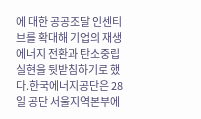에 대한 공공조달 인센티브를 확대해 기업의 재생에너지 전환과 탄소중립 실현을 뒷받침하기로 했다.한국에너지공단은 28일 공단 서울지역본부에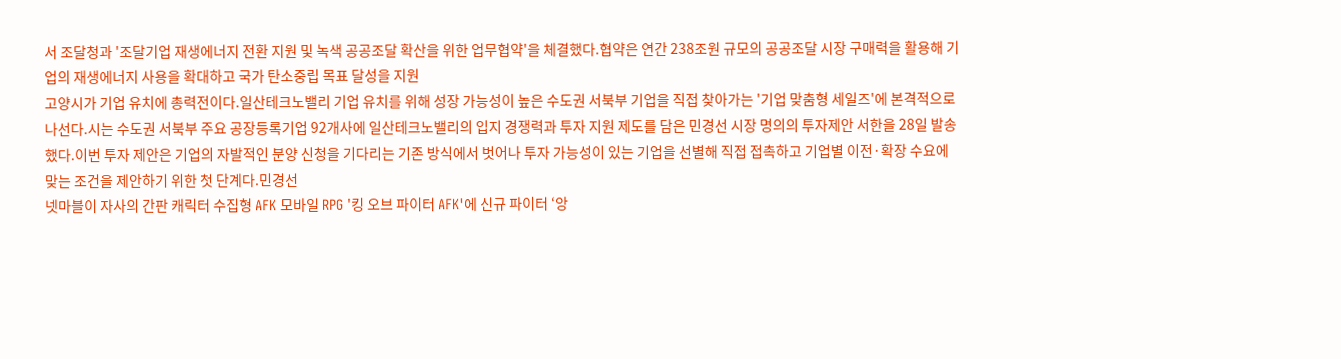서 조달청과 '조달기업 재생에너지 전환 지원 및 녹색 공공조달 확산을 위한 업무협약'을 체결했다.협약은 연간 238조원 규모의 공공조달 시장 구매력을 활용해 기업의 재생에너지 사용을 확대하고 국가 탄소중립 목표 달성을 지원
고양시가 기업 유치에 총력전이다.일산테크노밸리 기업 유치를 위해 성장 가능성이 높은 수도권 서북부 기업을 직접 찾아가는 '기업 맞춤형 세일즈'에 본격적으로 나선다.시는 수도권 서북부 주요 공장등록기업 92개사에 일산테크노밸리의 입지 경쟁력과 투자 지원 제도를 담은 민경선 시장 명의의 투자제안 서한을 28일 발송했다.이번 투자 제안은 기업의 자발적인 분양 신청을 기다리는 기존 방식에서 벗어나 투자 가능성이 있는 기업을 선별해 직접 접촉하고 기업별 이전·확장 수요에 맞는 조건을 제안하기 위한 첫 단계다.민경선
넷마블이 자사의 간판 캐릭터 수집형 AFK 모바일 RPG '킹 오브 파이터 AFK'에 신규 파이터 ‘앙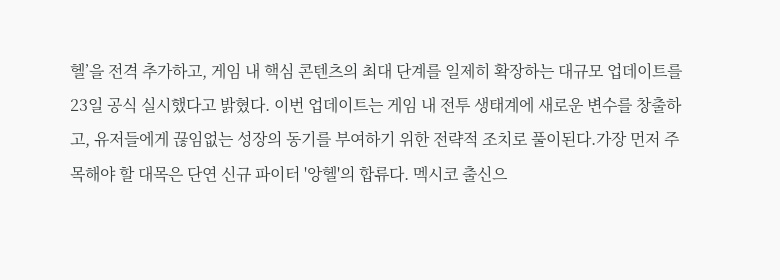헬’을 전격 추가하고, 게임 내 핵심 콘텐츠의 최대 단계를 일제히 확장하는 대규모 업데이트를 23일 공식 실시했다고 밝혔다. 이번 업데이트는 게임 내 전투 생태계에 새로운 변수를 창출하고, 유저들에게 끊임없는 성장의 동기를 부여하기 위한 전략적 조치로 풀이된다.가장 먼저 주목해야 할 대목은 단연 신규 파이터 '앙헬'의 합류다. 멕시코 출신으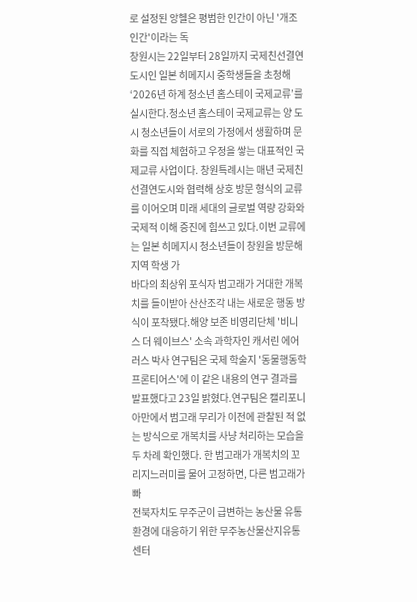로 설정된 앙헬은 평범한 인간이 아닌 '개조 인간'이라는 독
창원시는 22일부터 28일까지 국제친선결연도시인 일본 히메지시 중학생들을 초청해 ‘2026년 하계 청소년 홈스테이 국제교류’를 실시한다.청소년 홈스테이 국제교류는 양 도시 청소년들이 서로의 가정에서 생활하며 문화를 직접 체험하고 우정을 쌓는 대표적인 국제교류 사업이다. 창원특례시는 매년 국제친선결연도시와 협력해 상호 방문 형식의 교류를 이어오며 미래 세대의 글로벌 역량 강화와 국제적 이해 증진에 힘쓰고 있다.이번 교류에는 일본 히메지시 청소년들이 창원을 방문해 지역 학생 가
바다의 최상위 포식자 범고래가 거대한 개복치를 들이받아 산산조각 내는 새로운 행동 방식이 포착됐다.해양 보존 비영리단체 '비니스 더 웨이브스' 소속 과학자인 캐서린 에어러스 박사 연구팀은 국제 학술지 '동물행동학 프론티어스'에 이 같은 내용의 연구 결과를 발표했다고 23일 밝혔다.연구팀은 캘리포니아만에서 범고래 무리가 이전에 관찰된 적 없는 방식으로 개복치를 사냥 처리하는 모습을 두 차례 확인했다. 한 범고래가 개복치의 꼬리지느러미를 물어 고정하면, 다른 범고래가 빠
전북자치도 무주군이 급변하는 농산물 유통 환경에 대응하기 위한 무주농산물산지유통센터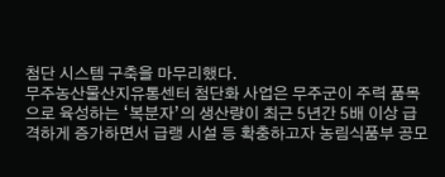첨단 시스템 구축을 마무리했다.
무주농산물산지유통센터 첨단화 사업은 무주군이 주력 품목으로 육성하는 ‘복분자’의 생산량이 최근 5년간 5배 이상 급격하게 증가하면서 급랭 시설 등 확충하고자 농림식품부 공모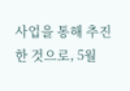사업을 통해 추진한 것으로, 5월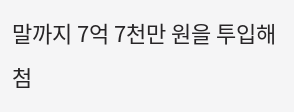말까지 7억 7천만 원을 투입해 첨